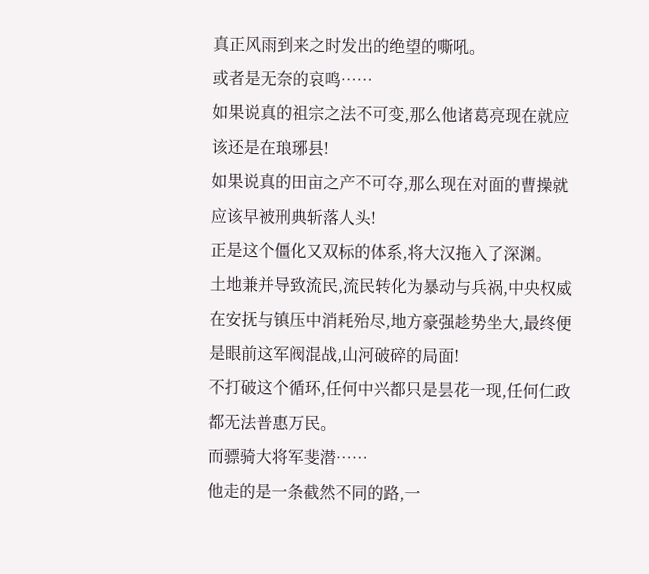真正风雨到来之时发出的绝望的嘶吼。
或者是无奈的哀鸣……
如果说真的祖宗之法不可变,那么他诸葛亮现在就应该还是在琅琊县!
如果说真的田亩之产不可夺,那么现在对面的曹操就应该早被刑典斩落人头!
正是这个僵化又双标的体系,将大汉拖入了深渊。
土地兼并导致流民,流民转化为暴动与兵祸,中央权威在安抚与镇压中消耗殆尽,地方豪强趁势坐大,最终便是眼前这军阀混战,山河破碎的局面!
不打破这个循环,任何中兴都只是昙花一现,任何仁政都无法普惠万民。
而骠骑大将军斐潜……
他走的是一条截然不同的路,一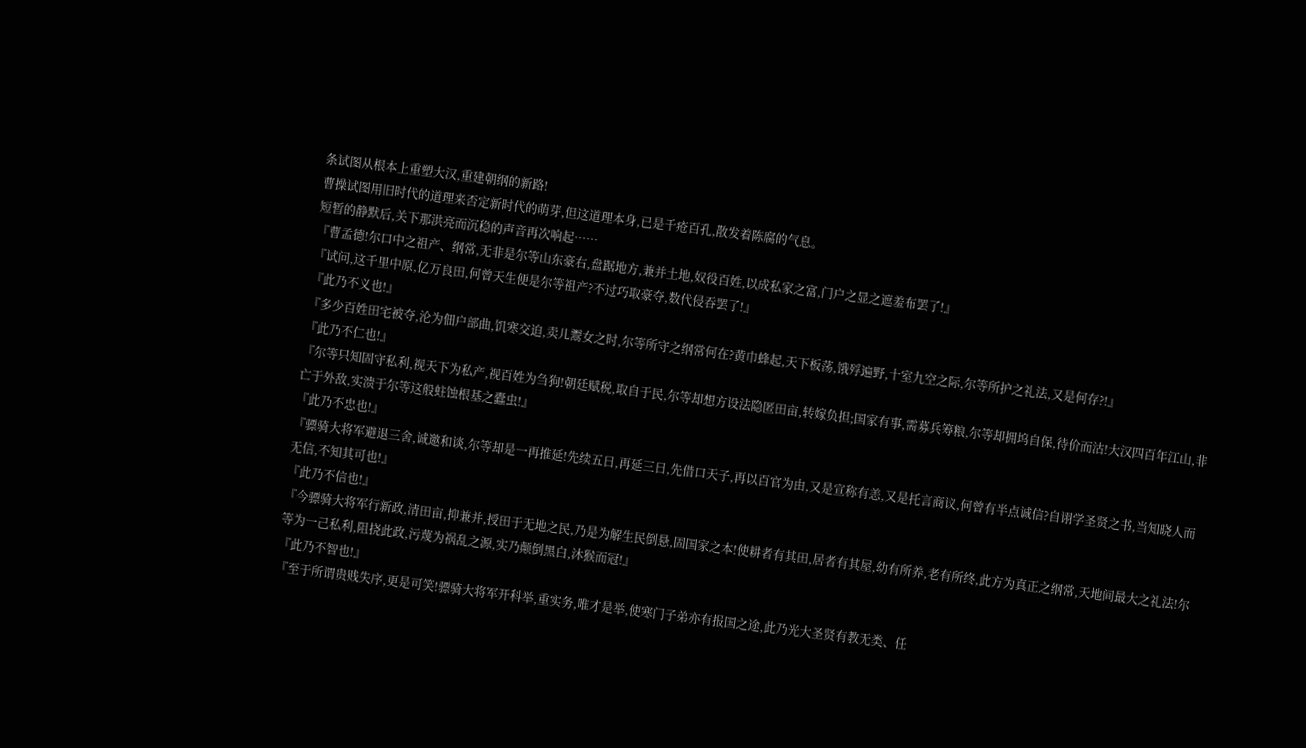条试图从根本上重塑大汉,重建朝纲的新路!
曹操试图用旧时代的道理来否定新时代的萌芽,但这道理本身,已是千疮百孔,散发着陈腐的气息。
短暂的静默后,关下那洪亮而沉稳的声音再次响起……
『曹孟德!尔口中之祖产、纲常,无非是尔等山东豪右,盘踞地方,兼并土地,奴役百姓,以成私家之富,门户之显之遮羞布罢了!』
『试问,这千里中原,亿万良田,何曾天生便是尔等祖产?不过巧取豪夺,数代侵吞罢了!』
『此乃不义也!』
『多少百姓田宅被夺,沦为佃户部曲,饥寒交迫,卖儿鬻女之时,尔等所守之纲常何在?黄巾蜂起,天下板荡,饿殍遍野,十室九空之际,尔等所护之礼法,又是何存?!』
『此乃不仁也!』
『尔等只知固守私利,视天下为私产,视百姓为刍狗!朝廷赋税,取自于民,尔等却想方设法隐匿田亩,转嫁负担;国家有事,需募兵筹粮,尔等却拥坞自保,待价而沽!大汉四百年江山,非亡于外敌,实溃于尔等这般蛀蚀根基之蠹虫!』
『此乃不忠也!』
『骠骑大将军避退三舍,诚邀和谈,尔等却是一再推延!先续五日,再延三日,先借口天子,再以百官为由,又是宣称有恙,又是托言商议,何曾有半点诚信?自诩学圣贤之书,当知晓人而无信,不知其可也!』
『此乃不信也!』
『今骠骑大将军行新政,清田亩,抑兼并,授田于无地之民,乃是为解生民倒悬,固国家之本!使耕者有其田,居者有其屋,幼有所养,老有所终,此方为真正之纲常,天地间最大之礼法!尔等为一己私利,阻挠此政,污蔑为祸乱之源,实乃颠倒黑白,沐猴而冠!』
『此乃不智也!』
『至于所谓贵贱失序,更是可笑!骠骑大将军开科举,重实务,唯才是举,使寒门子弟亦有报国之途,此乃光大圣贤有教无类、任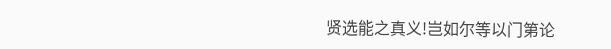贤选能之真义!岂如尔等以门第论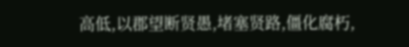高低,以郡望断贤愚,堵塞贤路,僵化腐朽,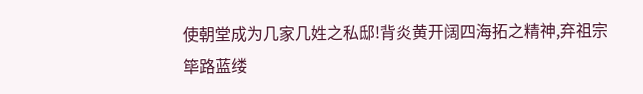使朝堂成为几家几姓之私邸!背炎黄开阔四海拓之精神,弃祖宗筚路蓝缕